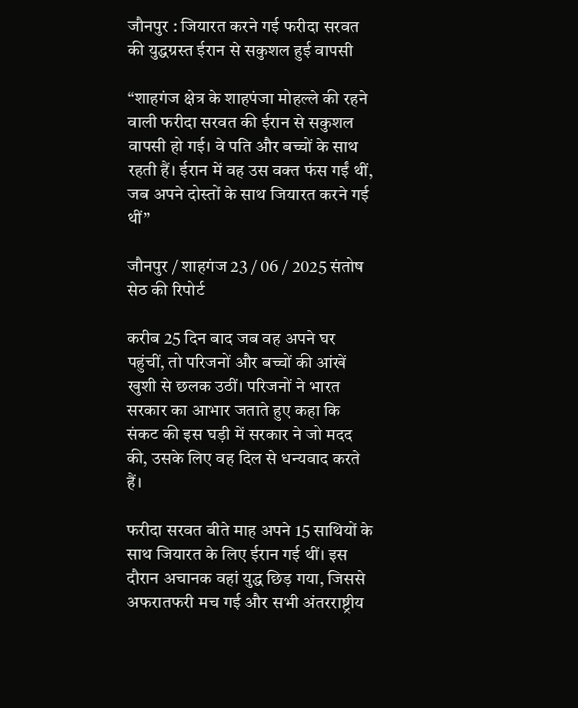जौनपुर : जियारत करने गई फरीदा सरवत की युद्धग्रस्त ईरान से सकुशल हुई वापसी

“शाहगंज क्षेत्र के शाहपंजा मोहल्ले की रहने वाली फरीदा सरवत की ईरान से सकुशल वापसी हो गई। वे पति और बच्चों के साथ रहती हैं। ईरान में वह उस वक्त फंस गईं थीं, जब अपने दोस्तों के साथ जियारत करने गई थीं”

जौनपुर / शाहगंज 23 / 06 / 2025 संतोष सेठ की रिपोर्ट

करीब 25 दिन बाद जब वह अपने घर पहुंचीं, तो परिजनों और बच्चों की आंखें खुशी से छलक उठीं। परिजनों ने भारत सरकार का आभार जताते हुए कहा कि संकट की इस घड़ी में सरकार ने जो मदद की, उसके लिए वह दिल से धन्यवाद करते हैं।

फरीदा सरवत बीते माह अपने 15 साथियों के साथ जियारत के लिए ईरान गई थीं। इस दौरान अचानक वहां युद्ध छिड़ गया, जिससे अफरातफरी मच गई और सभी अंतरराष्ट्रीय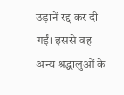उड़ानें रद्द कर दी गईं। इससे वह अन्य श्रद्धालुओं के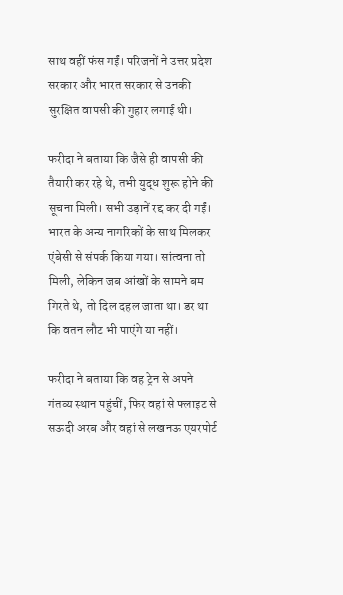साथ वहीं फंस गईं। परिजनों ने उत्तर प्रदेश सरकार और भारत सरकार से उनकी सुरक्षित वापसी की गुहार लगाई थी।

फरीदा ने बताया कि जैसे ही वापसी की तैयारी कर रहे थे, तभी युद्ध शुरू होने की सूचना मिली। सभी उड़ानें रद्द कर दी गईं। भारत के अन्य नागरिकों के साथ मिलकर एंबेसी से संपर्क किया गया। सांत्वना तो मिली, लेकिन जब आंखों के सामने बम गिरते थे, तो दिल दहल जाता था। डर था कि वतन लौट भी पाएंगे या नहीं।

फरीदा ने बताया कि वह ट्रेन से अपने गंतव्य स्थान पहुंचीं, फिर वहां से फ्लाइट से सऊदी अरब और वहां से लखनऊ एयरपोर्ट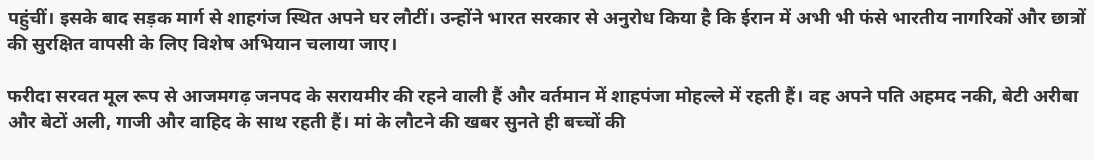पहुंचीं। इसके बाद सड़क मार्ग से शाहगंज स्थित अपने घर लौटीं। उन्होंने भारत सरकार से अनुरोध किया है कि ईरान में अभी भी फंसे भारतीय नागरिकों और छात्रों की सुरक्षित वापसी के लिए विशेष अभियान चलाया जाए।

फरीदा सरवत मूल रूप से आजमगढ़ जनपद के सरायमीर की रहने वाली हैं और वर्तमान में शाहपंजा मोहल्ले में रहती हैं। वह अपने पति अहमद नकी, बेटी अरीबा और बेटों अली, गाजी और वाहिद के साथ रहती हैं। मां के लौटने की खबर सुनते ही बच्चों की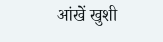आंखें खुशी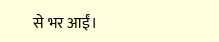से भर आईं।